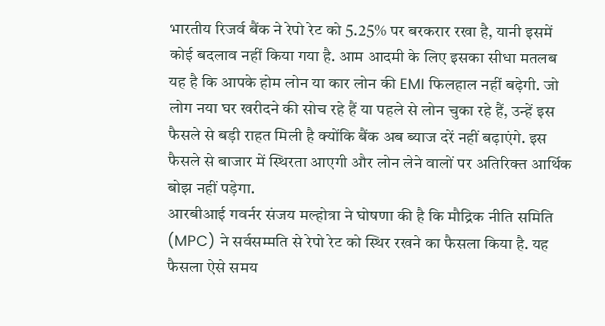भारतीय रिजर्व बैंक ने रेपो रेट को 5.25% पर बरकरार रखा है, यानी इसमें कोई बदलाव नहीं किया गया है. आम आदमी के लिए इसका सीधा मतलब यह है कि आपके होम लोन या कार लोन की EMI फिलहाल नहीं बढ़ेगी. जो लोग नया घर खरीदने की सोच रहे हैं या पहले से लोन चुका रहे हैं, उन्हें इस फैसले से बड़ी राहत मिली है क्योंकि बैंक अब ब्याज दरें नहीं बढ़ाएंगे. इस फैसले से बाजार में स्थिरता आएगी और लोन लेने वालों पर अतिरिक्त आर्थिक बोझ नहीं पड़ेगा.
आरबीआई गवर्नर संजय मल्होत्रा ने घोषणा की है कि मौद्रिक नीति समिति (MPC) ने सर्वसम्मति से रेपो रेट को स्थिर रखने का फैसला किया है. यह फैसला ऐसे समय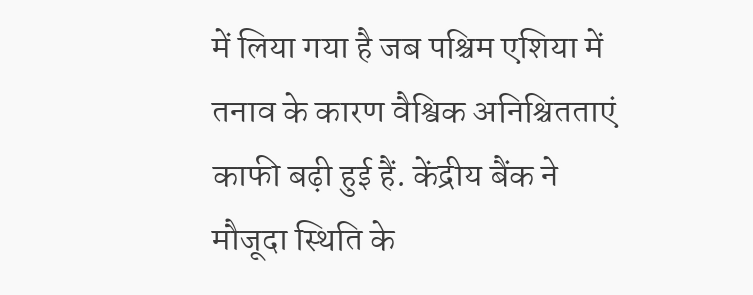में लिया गया है जब पश्चिम एशिया में तनाव के कारण वैश्विक अनिश्चितताएं काफी बढ़ी हुई हैं. केंद्रीय बैंक ने मौजूदा स्थिति के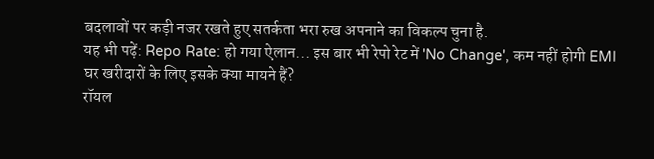बदलावों पर कड़ी नजर रखते हुए सतर्कता भरा रुख अपनाने का विकल्प चुना है.
यह भी पढ़ें: Repo Rate: हो गया ऐलान... इस बार भी रेपो रेट में 'No Change', कम नहीं होगी EMI
घर खरीदारों के लिए इसके क्या मायने हैं?
रॉयल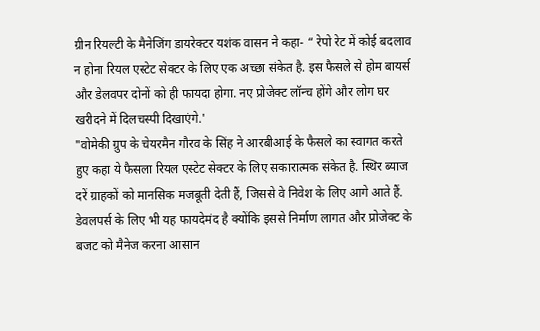ग्रीन रियल्टी के मैनेजिंग डायरेक्टर यशंक वासन ने कहा- “ रेपो रेट में कोई बदलाव न होना रियल एस्टेट सेक्टर के लिए एक अच्छा संकेत है. इस फैसले से होम बायर्स और डेलवपर दोनों को ही फायदा होगा. नए प्रोजेक्ट लॉन्च होंगे और लोग घर खरीदने में दिलचस्पी दिखाएंगे.'
"वोमेकी ग्रुप के चेयरमैन गौरव के सिंह ने आरबीआई के फैसले का स्वागत करते हुए कहा ये फैसला रियल एस्टेट सेक्टर के लिए सकारात्मक संकेत है. स्थिर ब्याज दरें ग्राहकों को मानसिक मजबूती देती हैं, जिससे वे निवेश के लिए आगे आते हैं. डेवलपर्स के लिए भी यह फायदेमंद है क्योंकि इससे निर्माण लागत और प्रोजेक्ट के बजट को मैनेज करना आसान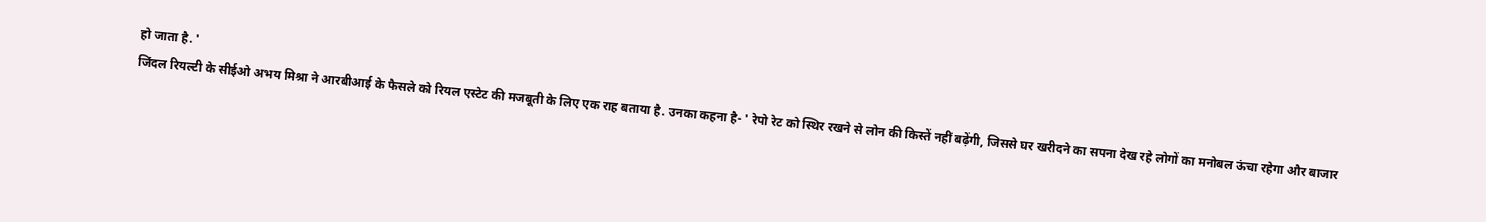हो जाता है. '
जिंदल रियल्टी के सीईओ अभय मिश्रा ने आरबीआई के फैसले को रियल एस्टेट की मजबूती के लिए एक राह बताया है. उनका कहना है- ' रेपो रेट को स्थिर रखने से लोन की किस्तें नहीं बढ़ेंगी, जिससे घर खरीदने का सपना देख रहे लोगों का मनोबल ऊंचा रहेगा और बाजार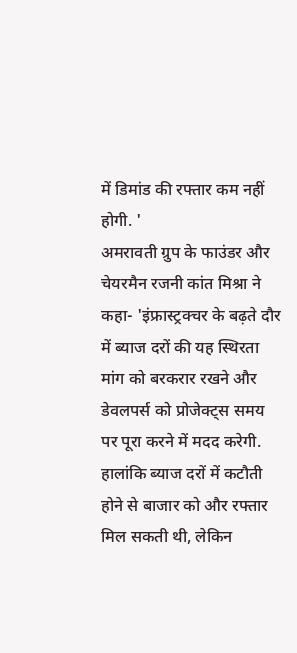में डिमांड की रफ्तार कम नहीं होगी. '
अमरावती ग्रुप के फाउंडर और चेयरमैन रजनी कांत मिश्रा ने कहा- 'इंफ्रास्ट्रक्चर के बढ़ते दौर में ब्याज दरों की यह स्थिरता मांग को बरकरार रखने और डेवलपर्स को प्रोजेक्ट्स समय पर पूरा करने में मदद करेगी. हालांकि ब्याज दरों में कटौती होने से बाजार को और रफ्तार मिल सकती थी, लेकिन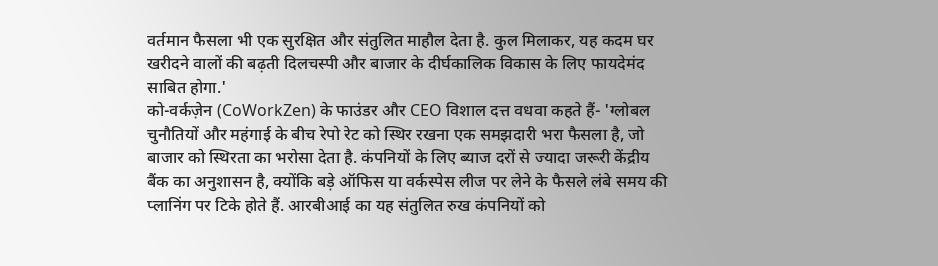वर्तमान फैसला भी एक सुरक्षित और संतुलित माहौल देता है. कुल मिलाकर, यह कदम घर खरीदने वालों की बढ़ती दिलचस्पी और बाजार के दीर्घकालिक विकास के लिए फायदेमंद साबित होगा.'
को-वर्कज़ेन (CoWorkZen) के फाउंडर और CEO विशाल दत्त वधवा कहते हैं- 'ग्लोबल चुनौतियों और महंगाई के बीच रेपो रेट को स्थिर रखना एक समझदारी भरा फैसला है, जो बाजार को स्थिरता का भरोसा देता है. कंपनियों के लिए ब्याज दरों से ज्यादा जरूरी केंद्रीय बैंक का अनुशासन है, क्योंकि बड़े ऑफिस या वर्कस्पेस लीज पर लेने के फैसले लंबे समय की प्लानिंग पर टिके होते हैं. आरबीआई का यह संतुलित रुख कंपनियों को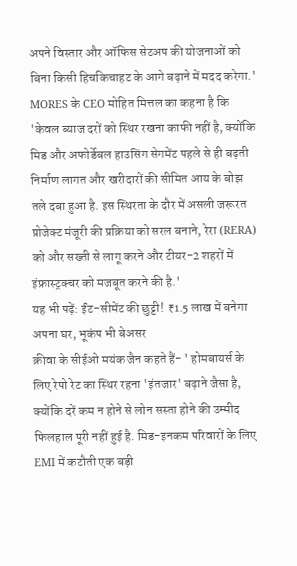अपने विस्तार और ऑफिस सेटअप की योजनाओं को बिना किसी हिचकिचाहट के आगे बढ़ाने में मदद करेगा.'
MORES के CEO मोहित मित्तल का कहना है कि 'केवल ब्याज दरों को स्थिर रखना काफी नहीं है, क्योंकि मिड और अफोर्डेबल हाउसिंग सेगमेंट पहले से ही बढ़ती निर्माण लागत और खरीदारों की सीमित आय के बोझ तले दबा हुआ है. इस स्थिरता के दौर में असली जरूरत प्रोजेक्ट मंजूरी की प्रक्रिया को सरल बनाने, रेरा (RERA) को और सख्ती से लागू करने और टीयर-2 शहरों में इंफ्रास्ट्रक्चर को मजबूत करने की है.'
यह भी पढ़ें: ईंट-सीमेंट की छुट्टी! ₹1.5 लाख में बनेगा अपना घर, भूकंप भी बेअसर
क्रीवा के सीईओ मयंक जैन कहते हैं- ' होमबायर्स के लिए रेपो रेट का स्थिर रहना 'इंतजार' बढ़ाने जैसा है, क्योंकि दरें कम न होने से लोन सस्ता होने की उम्मीद फिलहाल पूरी नहीं हुई है. मिड-इनकम परिवारों के लिए EMI में कटौती एक बड़ी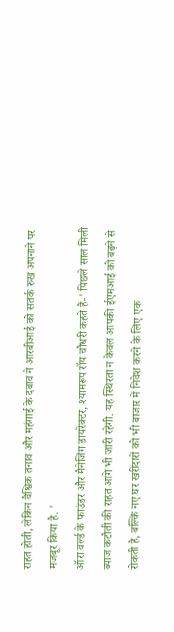राहत होती, लेकिन वैश्विक तनाव और महंगाई के दबाव ने आरबीआई को सतर्क रुख अपनाने पर मजबूर किया है. '
ऑरा वर्ल्ड के फाउंडर और मैनेजिंग डायरेक्टर, श्यामरूप रॉय चौधरी कहते हैं-' पिछले साल मिली ब्याज कटौती की राहत आगे भी जारी रहेगी. यह स्थिरता न केवल आपकी ईएमआई को बढ़ने से रोकती है, बल्कि नए घर खरीदारों को भी बाजार में निवेश करने के लिए एक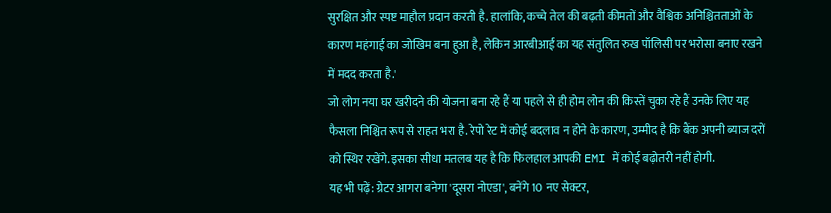सुरक्षित और स्पष्ट माहौल प्रदान करती है. हालांकि, कच्चे तेल की बढ़ती कीमतों और वैश्विक अनिश्चितताओं के कारण महंगाई का जोखिम बना हुआ है, लेकिन आरबीआई का यह संतुलित रुख पॉलिसी पर भरोसा बनाए रखने में मदद करता है.'
जो लोग नया घर खरीदने की योजना बना रहे हैं या पहले से ही होम लोन की किस्तें चुका रहे हैं उनके लिए यह फैसला निश्चित रूप से राहत भरा है. रेपो रेट में कोई बदलाव न होने के कारण, उम्मीद है कि बैंक अपनी ब्याज दरों को स्थिर रखेंगे. इसका सीधा मतलब यह है कि फिलहाल आपकी EMI में कोई बढ़ोतरी नहीं होगी.
यह भी पढ़ें: ग्रेटर आगरा बनेगा 'दूसरा नोएडा', बनेंगे 10 नए सेक्टर,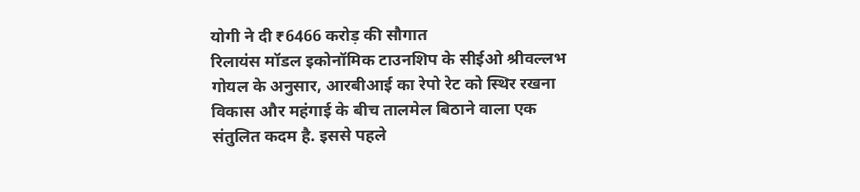योगी ने दी ₹6466 करोड़ की सौगात
रिलायंस मॉडल इकोनॉमिक टाउनशिप के सीईओ श्रीवल्लभ गोयल के अनुसार, आरबीआई का रेपो रेट को स्थिर रखना विकास और महंगाई के बीच तालमेल बिठाने वाला एक संतुलित कदम है. इससे पहले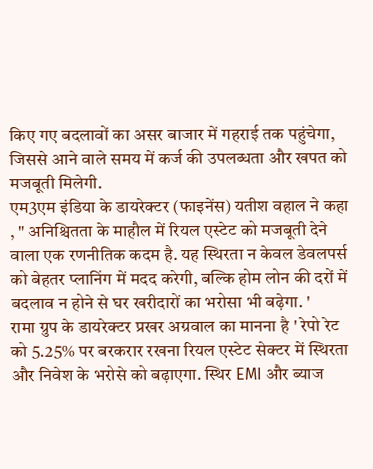किए गए बदलावों का असर बाजार में गहराई तक पहुंचेगा, जिससे आने वाले समय में कर्ज की उपलब्धता और खपत को मजबूती मिलेगी.
एम3एम इंडिया के डायरेक्टर (फाइनेंस) यतीश वहाल ने कहा , " अनिश्चितता के माहौल में रियल एस्टेट को मजबूती देने वाला एक रणनीतिक कदम है. यह स्थिरता न केवल डेवलपर्स को बेहतर प्लानिंग में मदद करेगी, बल्कि होम लोन की दरों में बदलाव न होने से घर खरीदारों का भरोसा भी बढ़ेगा. '
रामा ग्रुप के डायरेक्टर प्रखर अग्रवाल का मानना है ' रेपो रेट को 5.25% पर बरकरार रखना रियल एस्टेट सेक्टर में स्थिरता और निवेश के भरोसे को बढ़ाएगा. स्थिर EMI और ब्याज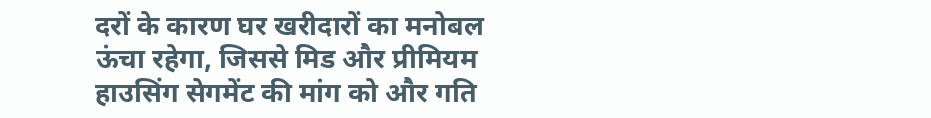दरों के कारण घर खरीदारों का मनोबल ऊंचा रहेगा, जिससे मिड और प्रीमियम हाउसिंग सेगमेंट की मांग को और गति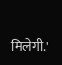मिलेगी.'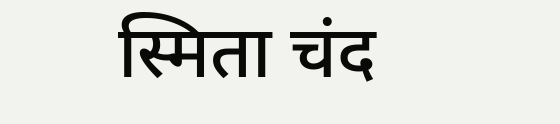स्मिता चंद